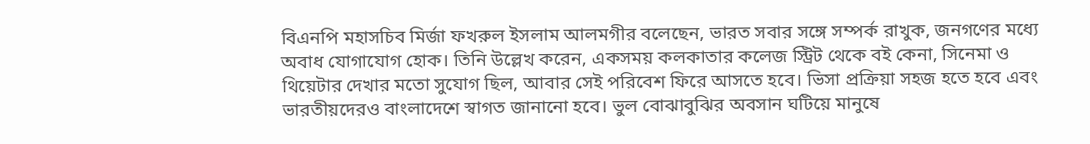বিএনপি মহাসচিব মির্জা ফখরুল ইসলাম আলমগীর বলেছেন, ভারত সবার সঙ্গে সম্পর্ক রাখুক, জনগণের মধ্যে অবাধ যোগাযোগ হোক। তিনি উল্লেখ করেন, একসময় কলকাতার কলেজ স্ট্রিট থেকে বই কেনা, সিনেমা ও থিয়েটার দেখার মতো সুযোগ ছিল, আবার সেই পরিবেশ ফিরে আসতে হবে। ভিসা প্রক্রিয়া সহজ হতে হবে এবং ভারতীয়দেরও বাংলাদেশে স্বাগত জানানো হবে। ভুল বোঝাবুঝির অবসান ঘটিয়ে মানুষে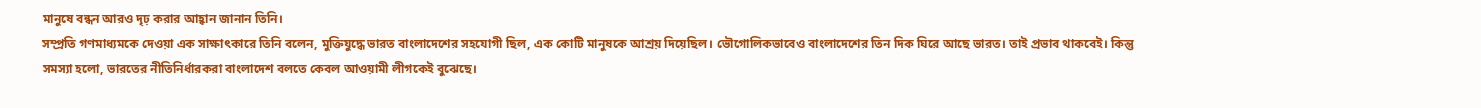মানুষে বন্ধন আরও দৃঢ় করার আহ্বান জানান তিনি।
সম্প্রতি গণমাধ্যমকে দেওয়া এক সাক্ষাৎকারে তিনি বলেন, মুক্তিযুদ্ধে ভারত বাংলাদেশের সহযোগী ছিল, এক কোটি মানুষকে আশ্রয় দিয়েছিল। ভৌগোলিকভাবেও বাংলাদেশের তিন দিক ঘিরে আছে ভারত। তাই প্রভাব থাকবেই। কিন্তু সমস্যা হলো, ভারতের নীতিনির্ধারকরা বাংলাদেশ বলতে কেবল আওয়ামী লীগকেই বুঝেছে।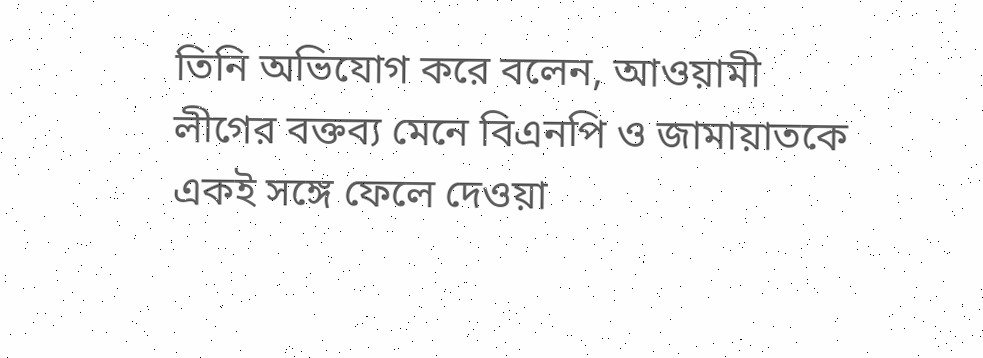তিনি অভিযোগ করে বলেন, আওয়ামী লীগের বক্তব্য মেনে বিএনপি ও জামায়াতকে একই সঙ্গে ফেলে দেওয়া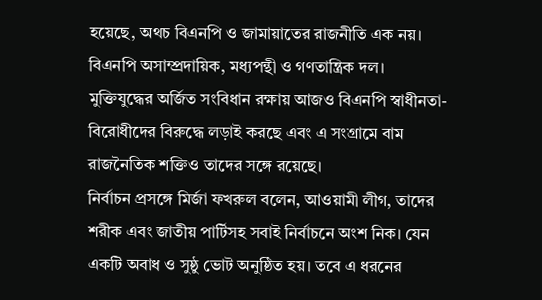হয়েছে, অথচ বিএনপি ও জামায়াতের রাজনীতি এক নয়। বিএনপি অসাম্প্রদায়িক, মধ্যপন্থী ও গণতান্ত্রিক দল। মুক্তিযুদ্ধের অর্জিত সংবিধান রক্ষায় আজও বিএনপি স্বাধীনতা-বিরোধীদের বিরুদ্ধে লড়াই করছে এবং এ সংগ্রামে বাম রাজনৈতিক শক্তিও তাদের সঙ্গে রয়েছে।
নির্বাচন প্রসঙ্গে মির্জা ফখরুল বলেন, আওয়ামী লীগ, তাদের শরীক এবং জাতীয় পার্টিসহ সবাই নির্বাচনে অংশ নিক। যেন একটি অবাধ ও সুষ্ঠু ভোট অনুষ্ঠিত হয়। তবে এ ধরনের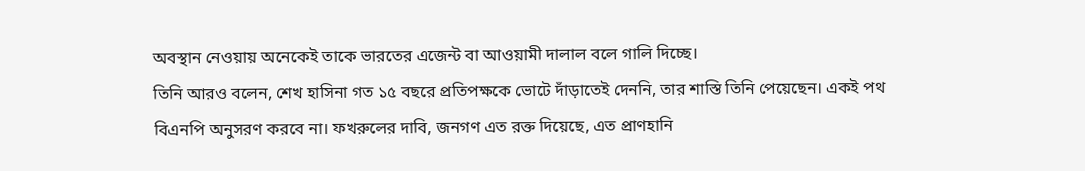অবস্থান নেওয়ায় অনেকেই তাকে ভারতের এজেন্ট বা আওয়ামী দালাল বলে গালি দিচ্ছে।
তিনি আরও বলেন, শেখ হাসিনা গত ১৫ বছরে প্রতিপক্ষকে ভোটে দাঁড়াতেই দেননি, তার শাস্তি তিনি পেয়েছেন। একই পথ বিএনপি অনুসরণ করবে না। ফখরুলের দাবি, জনগণ এত রক্ত দিয়েছে, এত প্রাণহানি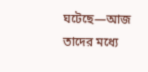ঘটেছে—আজ তাদের মধ্যে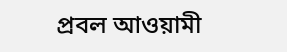প্রবল আওয়ামী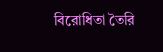বিরোধিতা তৈরি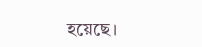হয়েছে।